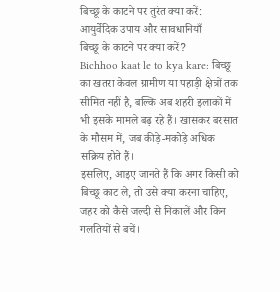बिच्छू के काटने पर तुरंत क्या करें: आयुर्वेदिक उपाय और सावधानियाँ
बिच्छू के काटने पर क्या करें?
Bichhoo kaat le to kya kare: बिच्छू का खतरा केवल ग्रामीण या पहाड़ी क्षेत्रों तक सीमित नहीं है, बल्कि अब शहरी इलाकों में भी इसके मामले बढ़ रहे हैं। खासकर बरसात के मौसम में, जब कीड़े-मकोड़े अधिक सक्रिय होते हैं।
इसलिए, आइए जानते हैं कि अगर किसी को बिच्छू काट ले, तो उसे क्या करना चाहिए, जहर को कैसे जल्दी से निकालें और किन गलतियों से बचें।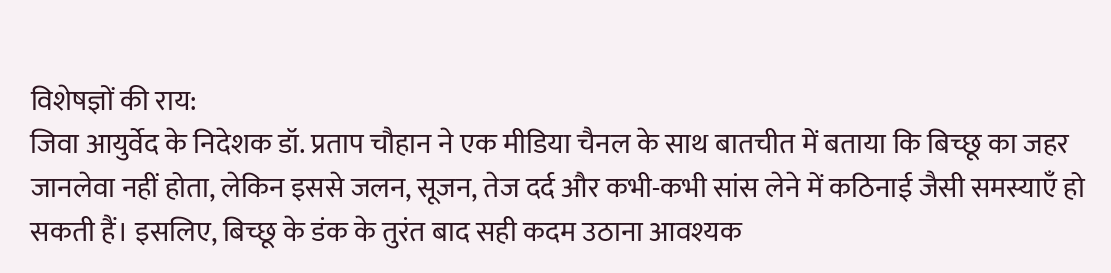विशेषज्ञों की राय:
जिवा आयुर्वेद के निदेशक डॉ. प्रताप चौहान ने एक मीडिया चैनल के साथ बातचीत में बताया कि बिच्छू का जहर जानलेवा नहीं होता, लेकिन इससे जलन, सूजन, तेज दर्द और कभी-कभी सांस लेने में कठिनाई जैसी समस्याएँ हो सकती हैं। इसलिए, बिच्छू के डंक के तुरंत बाद सही कदम उठाना आवश्यक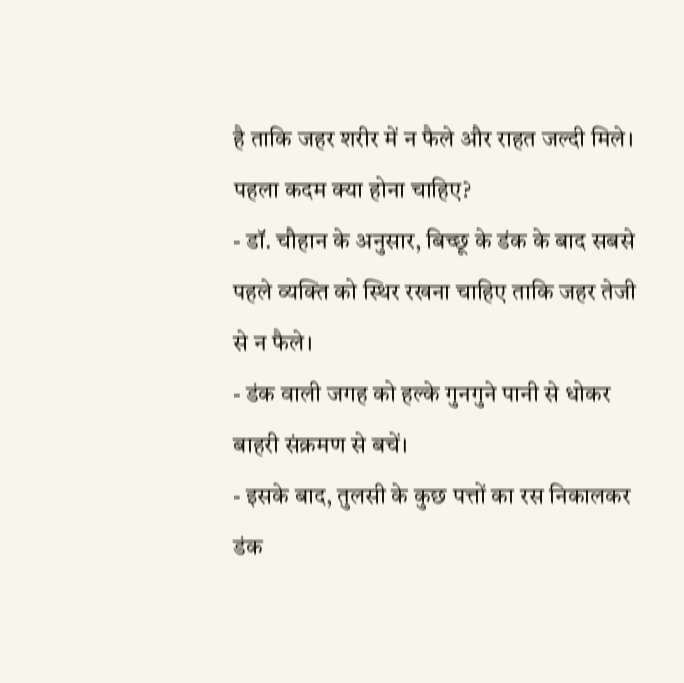है ताकि जहर शरीर में न फैले और राहत जल्दी मिले।
पहला कदम क्या होना चाहिए?
- डॉ. चौहान के अनुसार, बिच्छू के डंक के बाद सबसे पहले व्यक्ति को स्थिर रखना चाहिए ताकि जहर तेजी से न फैले।
- डंक वाली जगह को हल्के गुनगुने पानी से धोकर बाहरी संक्रमण से बचें।
- इसके बाद, तुलसी के कुछ पत्तों का रस निकालकर डंक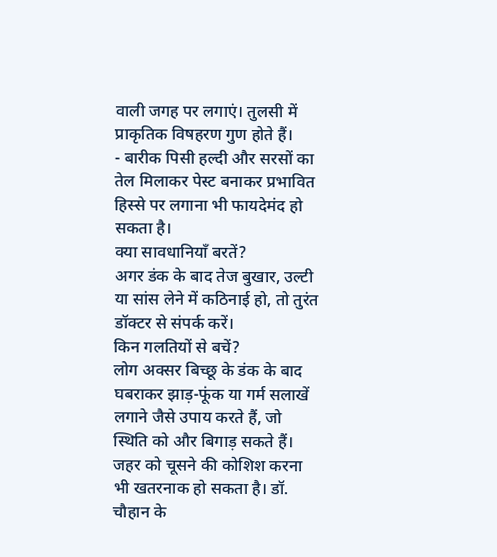वाली जगह पर लगाएं। तुलसी में प्राकृतिक विषहरण गुण होते हैं।
- बारीक पिसी हल्दी और सरसों का तेल मिलाकर पेस्ट बनाकर प्रभावित हिस्से पर लगाना भी फायदेमंद हो सकता है।
क्या सावधानियाँ बरतें?
अगर डंक के बाद तेज बुखार, उल्टी या सांस लेने में कठिनाई हो, तो तुरंत डॉक्टर से संपर्क करें।
किन गलतियों से बचें?
लोग अक्सर बिच्छू के डंक के बाद घबराकर झाड़-फूंक या गर्म सलाखें लगाने जैसे उपाय करते हैं, जो स्थिति को और बिगाड़ सकते हैं। जहर को चूसने की कोशिश करना भी खतरनाक हो सकता है। डॉ. चौहान के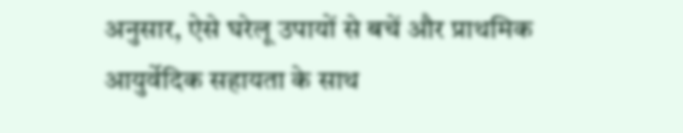अनुसार, ऐसे घरेलू उपायों से बचें और प्राथमिक आयुर्वेदिक सहायता के साथ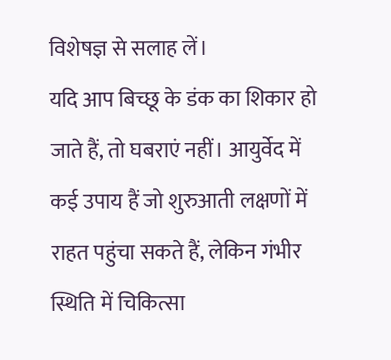विशेषज्ञ से सलाह लें।
यदि आप बिच्छू के डंक का शिकार हो जाते हैं, तो घबराएं नहीं। आयुर्वेद में कई उपाय हैं जो शुरुआती लक्षणों में राहत पहुंचा सकते हैं, लेकिन गंभीर स्थिति में चिकित्सा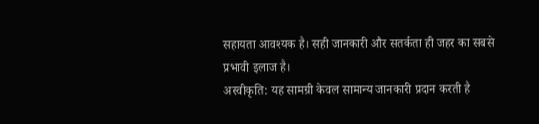सहायता आवश्यक है। सही जानकारी और सतर्कता ही जहर का सबसे प्रभावी इलाज है।
अस्वीकृति: यह सामग्री केवल सामान्य जानकारी प्रदान करती है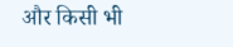और किसी भी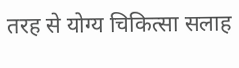तरह से योग्य चिकित्सा सलाह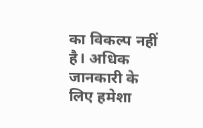का विकल्प नहीं है। अधिक जानकारी के लिए हमेशा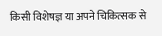किसी विशेषज्ञ या अपने चिकित्सक से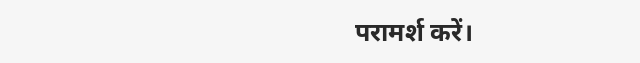परामर्श करें।